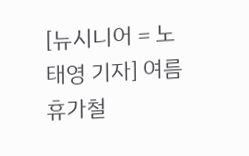[뉴시니어 = 노태영 기자] 여름 휴가철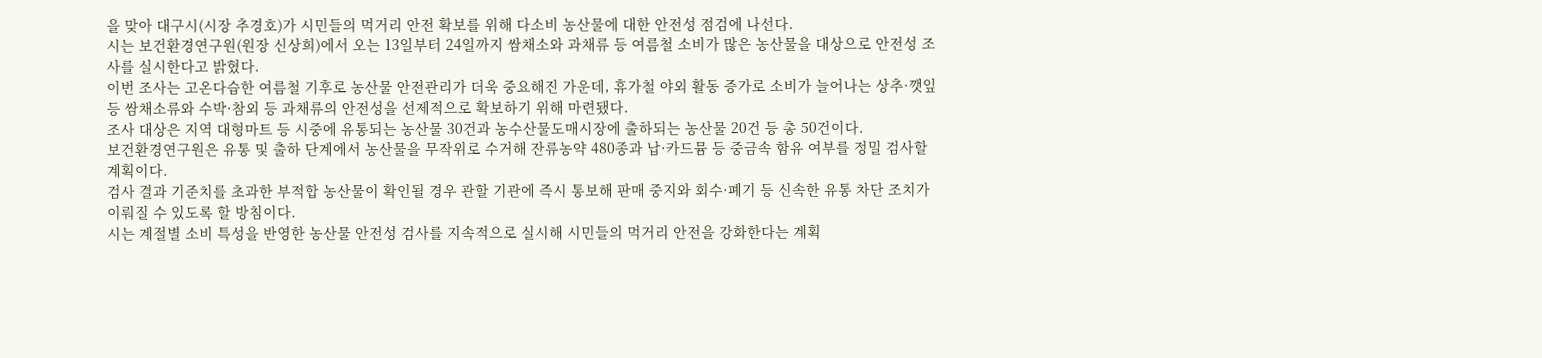을 맞아 대구시(시장 추경호)가 시민들의 먹거리 안전 확보를 위해 다소비 농산물에 대한 안전성 점검에 나선다.
시는 보건환경연구원(원장 신상희)에서 오는 13일부터 24일까지 쌈채소와 과채류 등 여름철 소비가 많은 농산물을 대상으로 안전성 조사를 실시한다고 밝혔다.
이번 조사는 고온다습한 여름철 기후로 농산물 안전관리가 더욱 중요해진 가운데, 휴가철 야외 활동 증가로 소비가 늘어나는 상추·깻잎 등 쌈채소류와 수박·참외 등 과채류의 안전성을 선제적으로 확보하기 위해 마련됐다.
조사 대상은 지역 대형마트 등 시중에 유통되는 농산물 30건과 농수산물도매시장에 출하되는 농산물 20건 등 총 50건이다.
보건환경연구원은 유통 및 출하 단계에서 농산물을 무작위로 수거해 잔류농약 480종과 납·카드뮴 등 중금속 함유 여부를 정밀 검사할 계획이다.
검사 결과 기준치를 초과한 부적합 농산물이 확인될 경우 관할 기관에 즉시 통보해 판매 중지와 회수·폐기 등 신속한 유통 차단 조치가 이뤄질 수 있도록 할 방침이다.
시는 계절별 소비 특성을 반영한 농산물 안전성 검사를 지속적으로 실시해 시민들의 먹거리 안전을 강화한다는 계획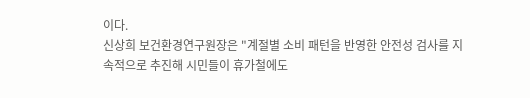이다.
신상희 보건환경연구원장은 "계절별 소비 패턴을 반영한 안전성 검사를 지속적으로 추진해 시민들이 휴가철에도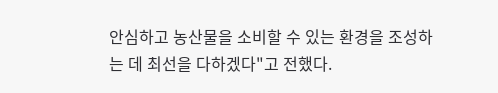안심하고 농산물을 소비할 수 있는 환경을 조성하는 데 최선을 다하겠다"고 전했다.